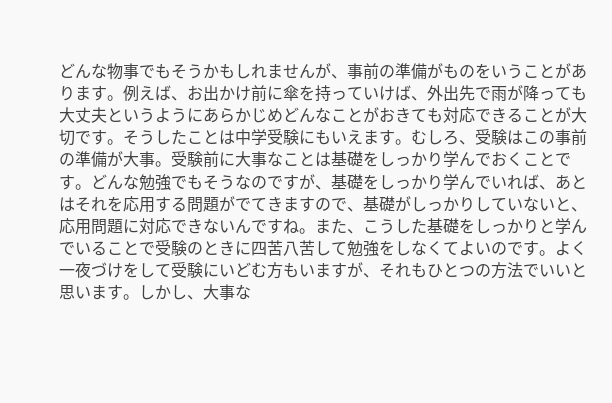どんな物事でもそうかもしれませんが、事前の準備がものをいうことがあります。例えば、お出かけ前に傘を持っていけば、外出先で雨が降っても大丈夫というようにあらかじめどんなことがおきても対応できることが大切です。そうしたことは中学受験にもいえます。むしろ、受験はこの事前の準備が大事。受験前に大事なことは基礎をしっかり学んでおくことです。どんな勉強でもそうなのですが、基礎をしっかり学んでいれば、あとはそれを応用する問題がでてきますので、基礎がしっかりしていないと、応用問題に対応できないんですね。また、こうした基礎をしっかりと学んでいることで受験のときに四苦八苦して勉強をしなくてよいのです。よく一夜づけをして受験にいどむ方もいますが、それもひとつの方法でいいと思います。しかし、大事な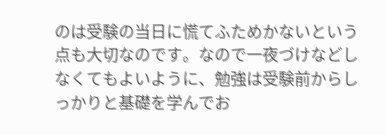のは受験の当日に慌てふためかないという点も大切なのです。なので一夜づけなどしなくてもよいように、勉強は受験前からしっかりと基礎を学んでお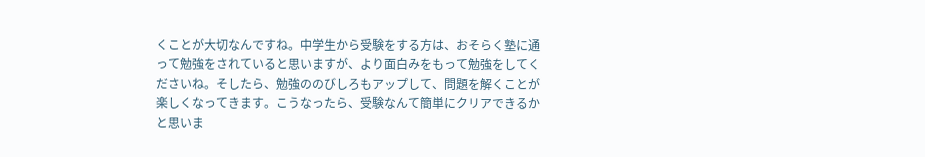くことが大切なんですね。中学生から受験をする方は、おそらく塾に通って勉強をされていると思いますが、より面白みをもって勉強をしてくださいね。そしたら、勉強ののびしろもアップして、問題を解くことが楽しくなってきます。こうなったら、受験なんて簡単にクリアできるかと思いま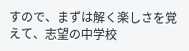すので、まずは解く楽しさを覚えて、志望の中学校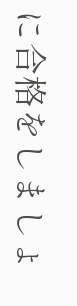に合格をしましょ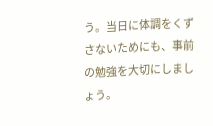う。当日に体調をくずさないためにも、事前の勉強を大切にしましょう。